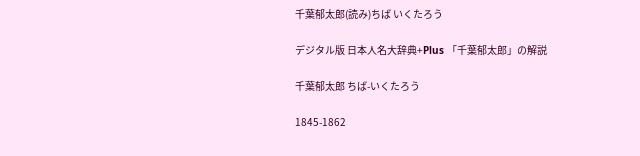千葉郁太郎(読み)ちば いくたろう

デジタル版 日本人名大辞典+Plus 「千葉郁太郎」の解説

千葉郁太郎 ちば-いくたろう

1845-1862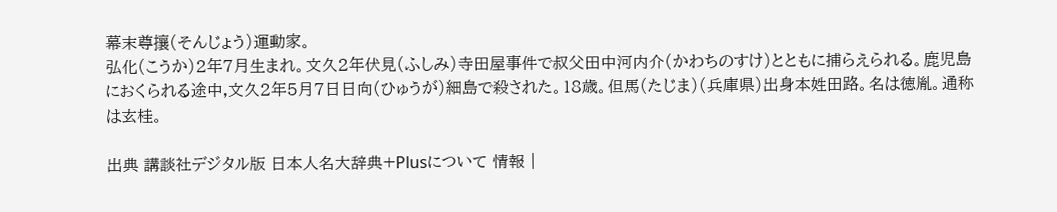幕末尊攘(そんじょう)運動家。
弘化(こうか)2年7月生まれ。文久2年伏見(ふしみ)寺田屋事件で叔父田中河内介(かわちのすけ)とともに捕らえられる。鹿児島におくられる途中,文久2年5月7日日向(ひゅうが)細島で殺された。18歳。但馬(たじま)(兵庫県)出身本姓田路。名は徳胤。通称は玄桂。

出典 講談社デジタル版 日本人名大辞典+Plusについて 情報 |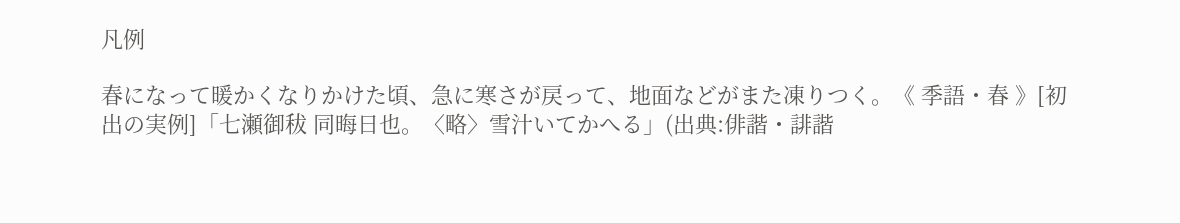凡例

春になって暖かくなりかけた頃、急に寒さが戻って、地面などがまた凍りつく。《 季語・春 》[初出の実例]「七瀬御秡 同晦日也。〈略〉雪汁いてかへる」(出典:俳諧・誹諧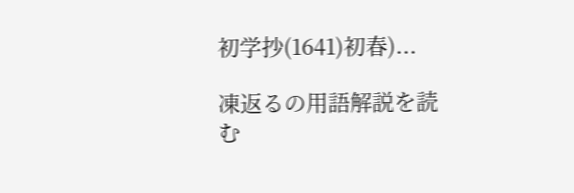初学抄(1641)初春)...

凍返るの用語解説を読む